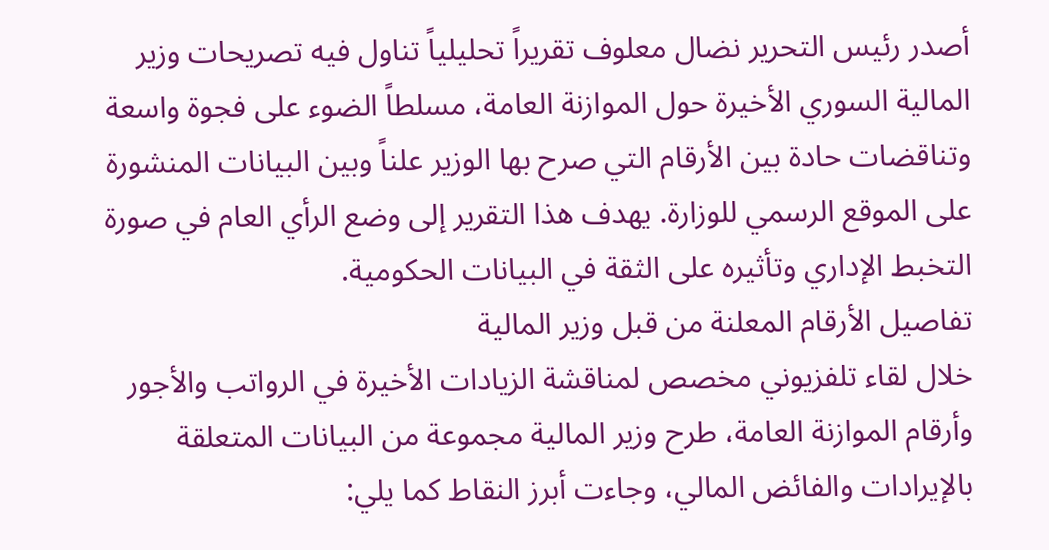أصدر رئيس التحرير نضال معلوف تقريراً تحليلياً تناول فيه تصريحات وزير المالية السوري الأخيرة حول الموازنة العامة، مسلطاً الضوء على فجوة واسعة وتناقضات حادة بين الأرقام التي صرح بها الوزير علناً وبين البيانات المنشورة على الموقع الرسمي للوزارة. يهدف هذا التقرير إلى وضع الرأي العام في صورة التخبط الإداري وتأثيره على الثقة في البيانات الحكومية.
تفاصيل الأرقام المعلنة من قبل وزير المالية
خلال لقاء تلفزيوني مخصص لمناقشة الزيادات الأخيرة في الرواتب والأجور وأرقام الموازنة العامة، طرح وزير المالية مجموعة من البيانات المتعلقة بالإيرادات والفائض المالي، وجاءت أبرز النقاط كما يلي: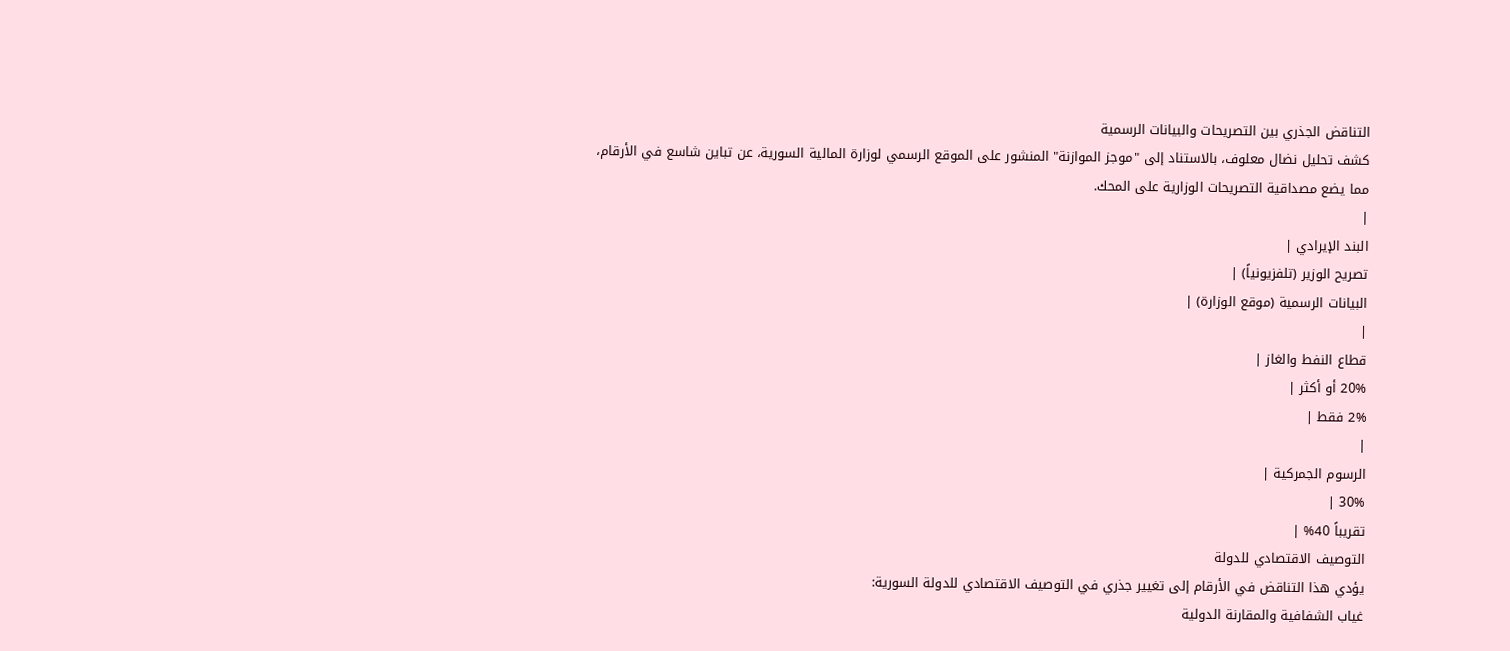التناقض الجذري بين التصريحات والبيانات الرسمية
كشف تحليل نضال معلوف، بالاستناد إلى "موجز الموازنة" المنشور على الموقع الرسمي لوزارة المالية السورية، عن تباين شاسع في الأرقام، مما يضع مصداقية التصريحات الوزارية على المحك.
|
البند الإيرادي |
تصريح الوزير (تلفزيونياً) |
البيانات الرسمية (موقع الوزارة) |
|
قطاع النفط والغاز |
20% أو أكثر |
2% فقط |
|
الرسوم الجمركية |
30% |
تقريباً 40% |
التوصيف الاقتصادي للدولة
يؤدي هذا التناقض في الأرقام إلى تغيير جذري في التوصيف الاقتصادي للدولة السورية:
غياب الشفافية والمقارنة الدولية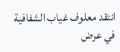انتقد معلوف غياب الشفافية في عرض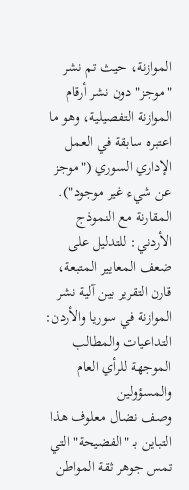الموازنة، حيث تم نشر "موجز" دون نشر أرقام الموازنة التفصيلية، وهو ما اعتبره سابقة في العمل الإداري السوري ("موجز عن شيء غير موجود").
المقارنة مع النموذج الأردني: للتدليل على ضعف المعايير المتبعة، قارن التقرير بين آلية نشر الموازنة في سوريا والأردن:
التداعيات والمطالب الموجهة للرأي العام والمسؤولين
وصف نضال معلوف هذا التباين بـ "الفضيحة" التي تمس جوهر ثقة المواطن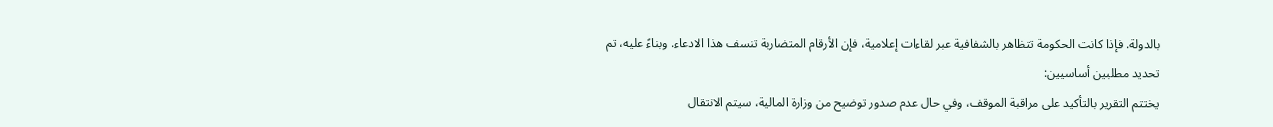بالدولة. فإذا كانت الحكومة تتظاهر بالشفافية عبر لقاءات إعلامية، فإن الأرقام المتضاربة تنسف هذا الادعاء. وبناءً عليه، تم تحديد مطلبين أساسيين:
يختتم التقرير بالتأكيد على مراقبة الموقف، وفي حال عدم صدور توضيح من وزارة المالية، سيتم الانتقال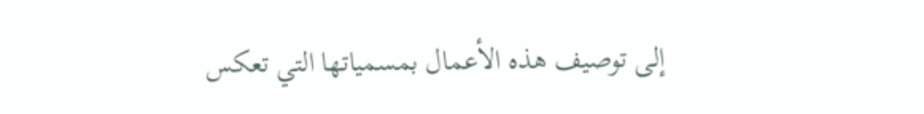إلى توصيف هذه الأعمال بمسمياتها التي تعكس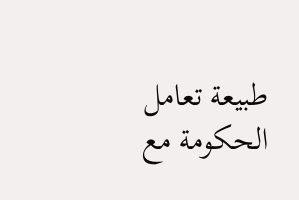طبيعة تعامل الحكومة مع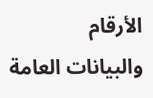الأرقام والبيانات العامة